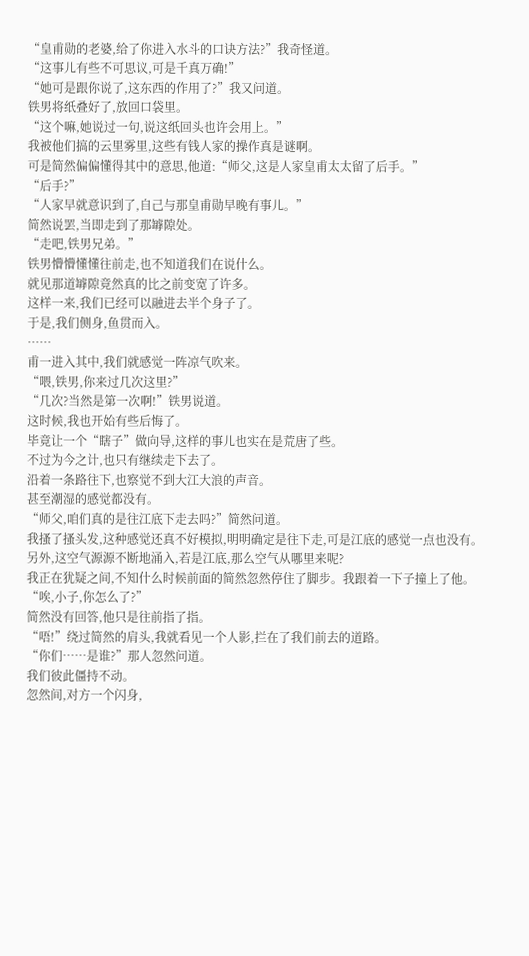“皇甫勋的老婆,给了你进入水斗的口诀方法?”我奇怪道。
“这事儿有些不可思议,可是千真万确!”
“她可是跟你说了,这东西的作用了?”我又问道。
铁男将纸叠好了,放回口袋里。
“这个嘛,她说过一句,说这纸回头也许会用上。”
我被他们搞的云里雾里,这些有钱人家的操作真是谜啊。
可是简然偏偏懂得其中的意思,他道:“师父,这是人家皇甫太太留了后手。”
“后手?”
“人家早就意识到了,自己与那皇甫勋早晚有事儿。”
简然说罢,当即走到了那罅隙处。
“走吧,铁男兄弟。”
铁男懵懵懂懂往前走,也不知道我们在说什么。
就见那道罅隙竟然真的比之前变宽了许多。
这样一来,我们已经可以融进去半个身子了。
于是,我们侧身,鱼贯而入。
……
甫一进入其中,我们就感觉一阵凉气吹来。
“喂,铁男,你来过几次这里?”
“几次?当然是第一次啊!”铁男说道。
这时候,我也开始有些后悔了。
毕竟让一个“瞎子”做向导,这样的事儿也实在是荒唐了些。
不过为今之计,也只有继续走下去了。
沿着一条路往下,也察觉不到大江大浪的声音。
甚至潮湿的感觉都没有。
“师父,咱们真的是往江底下走去吗?”简然问道。
我搔了搔头发,这种感觉还真不好模拟,明明确定是往下走,可是江底的感觉一点也没有。
另外,这空气源源不断地涌入,若是江底,那么空气从哪里来呢?
我正在犹疑之间,不知什么时候前面的简然忽然停住了脚步。我跟着一下子撞上了他。
“唉,小子,你怎么了?”
简然没有回答,他只是往前指了指。
“唔!”绕过简然的肩头,我就看见一个人影,拦在了我们前去的道路。
“你们……是谁?”那人忽然问道。
我们彼此僵持不动。
忽然间,对方一个闪身,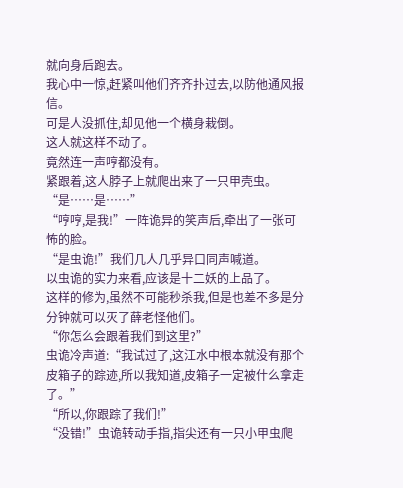就向身后跑去。
我心中一惊,赶紧叫他们齐齐扑过去,以防他通风报信。
可是人没抓住,却见他一个横身栽倒。
这人就这样不动了。
竟然连一声哼都没有。
紧跟着,这人脖子上就爬出来了一只甲壳虫。
“是……是……”
“哼哼,是我!”一阵诡异的笑声后,牵出了一张可怖的脸。
“是虫诡!”我们几人几乎异口同声喊道。
以虫诡的实力来看,应该是十二妖的上品了。
这样的修为,虽然不可能秒杀我,但是也差不多是分分钟就可以灭了薛老怪他们。
“你怎么会跟着我们到这里?”
虫诡冷声道:“我试过了,这江水中根本就没有那个皮箱子的踪迹,所以我知道,皮箱子一定被什么拿走了。”
“所以,你跟踪了我们!”
“没错!”虫诡转动手指,指尖还有一只小甲虫爬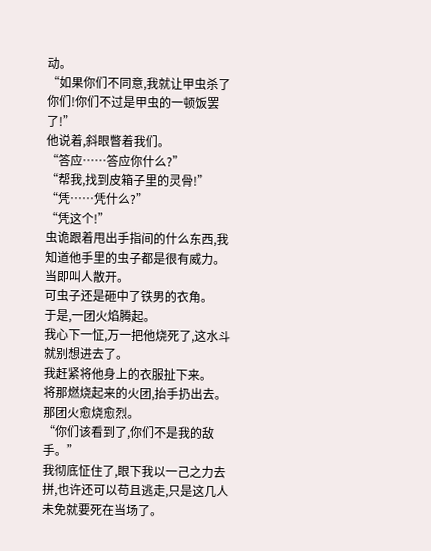动。
“如果你们不同意,我就让甲虫杀了你们!你们不过是甲虫的一顿饭罢了!”
他说着,斜眼瞥着我们。
“答应……答应你什么?”
“帮我,找到皮箱子里的灵骨!”
“凭……凭什么?”
“凭这个!”
虫诡跟着甩出手指间的什么东西,我知道他手里的虫子都是很有威力。
当即叫人散开。
可虫子还是砸中了铁男的衣角。
于是,一团火焰腾起。
我心下一怔,万一把他烧死了,这水斗就别想进去了。
我赶紧将他身上的衣服扯下来。
将那燃烧起来的火团,抬手扔出去。
那团火愈烧愈烈。
“你们该看到了,你们不是我的敌手。”
我彻底怔住了,眼下我以一己之力去拼,也许还可以苟且逃走,只是这几人未免就要死在当场了。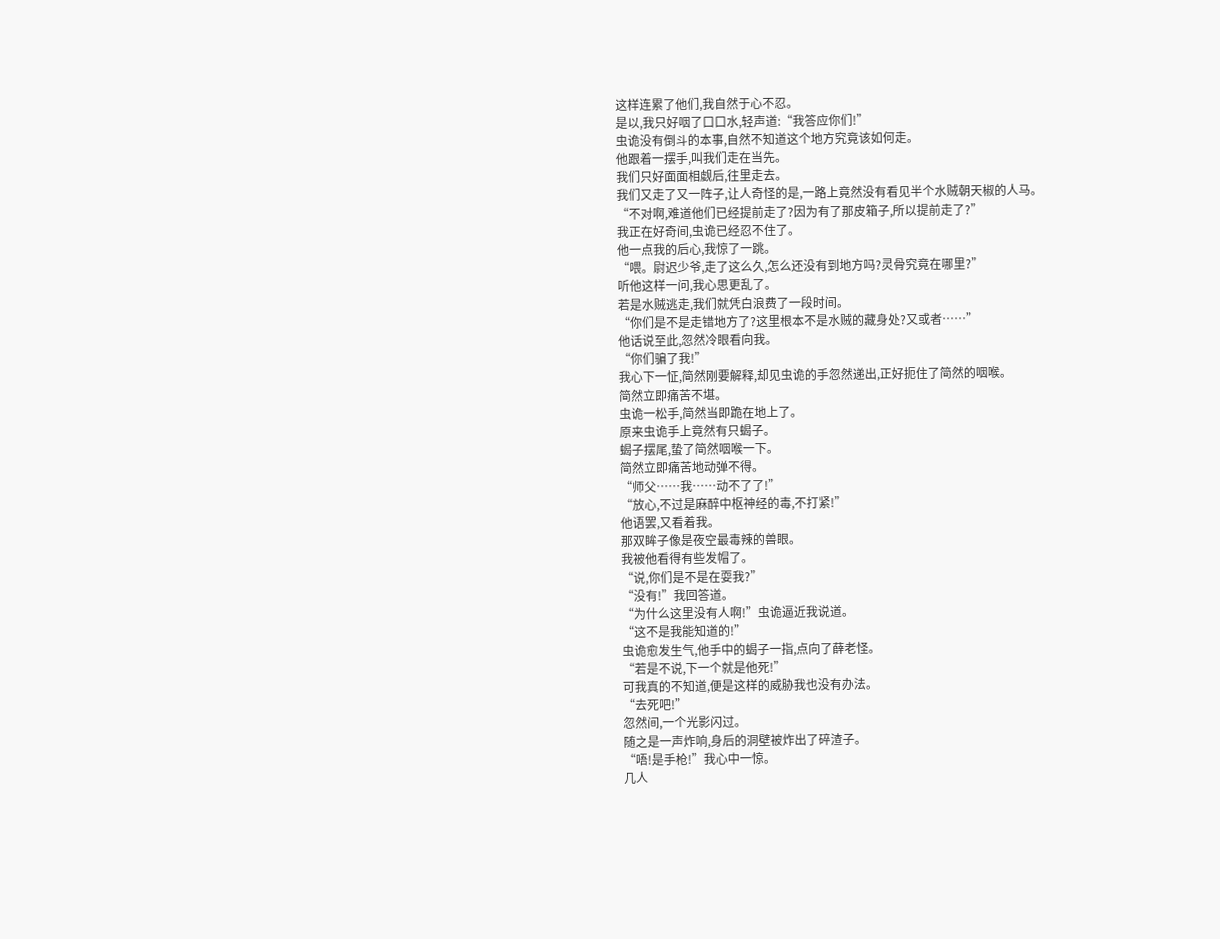这样连累了他们,我自然于心不忍。
是以,我只好咽了口口水,轻声道:“我答应你们!”
虫诡没有倒斗的本事,自然不知道这个地方究竟该如何走。
他跟着一摆手,叫我们走在当先。
我们只好面面相觑后,往里走去。
我们又走了又一阵子,让人奇怪的是,一路上竟然没有看见半个水贼朝天椒的人马。
“不对啊,难道他们已经提前走了?因为有了那皮箱子,所以提前走了?”
我正在好奇间,虫诡已经忍不住了。
他一点我的后心,我惊了一跳。
“喂。尉迟少爷,走了这么久,怎么还没有到地方吗?灵骨究竟在哪里?”
听他这样一问,我心思更乱了。
若是水贼逃走,我们就凭白浪费了一段时间。
“你们是不是走错地方了?这里根本不是水贼的藏身处?又或者……”
他话说至此,忽然冷眼看向我。
“你们骗了我!”
我心下一怔,简然刚要解释,却见虫诡的手忽然递出,正好扼住了简然的咽喉。
简然立即痛苦不堪。
虫诡一松手,简然当即跪在地上了。
原来虫诡手上竟然有只蝎子。
蝎子摆尾,蛰了简然咽喉一下。
简然立即痛苦地动弹不得。
“师父……我……动不了了!”
“放心,不过是麻醉中枢神经的毒,不打紧!”
他语罢,又看着我。
那双眸子像是夜空最毒辣的兽眼。
我被他看得有些发帽了。
“说,你们是不是在耍我?”
“没有!”我回答道。
“为什么这里没有人啊!”虫诡逼近我说道。
“这不是我能知道的!”
虫诡愈发生气,他手中的蝎子一指,点向了薛老怪。
“若是不说,下一个就是他死!”
可我真的不知道,便是这样的威胁我也没有办法。
“去死吧!”
忽然间,一个光影闪过。
随之是一声炸响,身后的洞壁被炸出了碎渣子。
“唔!是手枪!”我心中一惊。
几人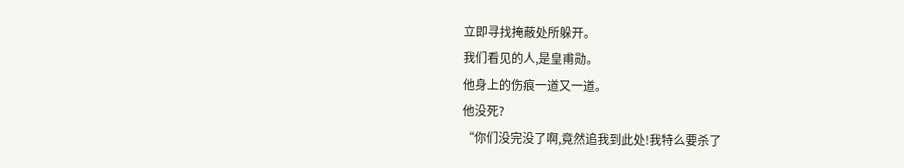立即寻找掩蔽处所躲开。
我们看见的人,是皇甫勋。
他身上的伤痕一道又一道。
他没死?
“你们没完没了啊,竟然追我到此处!我特么要杀了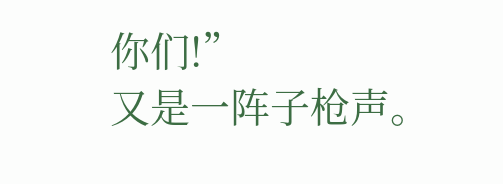你们!”
又是一阵子枪声。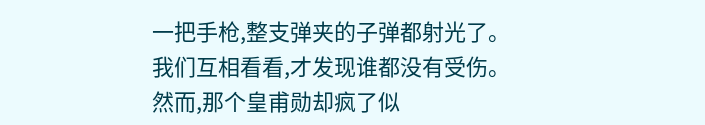一把手枪,整支弹夹的子弹都射光了。
我们互相看看,才发现谁都没有受伤。
然而,那个皇甫勋却疯了似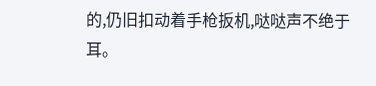的,仍旧扣动着手枪扳机,哒哒声不绝于耳。